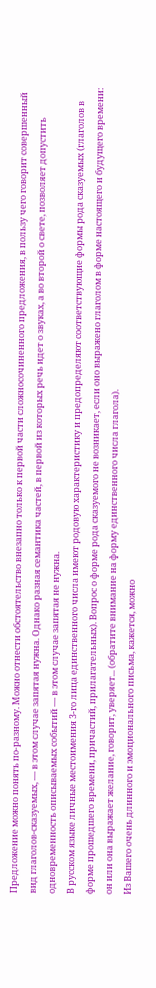Предложение можно понять по-разному. Можно отнести обстоятельство внезапно только к первой части сложносочиненного предложения, в пользу чего говорит совершенный вид глаголов-сказуемых, — в этом случае запятая нужна. Однако разная семантика частей, в первой из которых речь идет о звуках, а во второй о свете, позволяет допустить одновременность описываемых событий — в этом случае запятая не нужна.
В русском языке личные местоимения 3-го лица единственного числа имеют родовую характеристику и предопределяют соответствующие формы рода сказуемых (глаголов в форме прошедшего времени, причастий, прилагательных). Вопрос о форме рода сказуемого не возникает, если оно выражено глаголом в форме настоящего и будущего времени: он или она выражает желание, говорит, уверяет... (обратите внимание на форму единственного числа глагола).
Из Вашего очень длинного и эмоционального письма, кажется, можно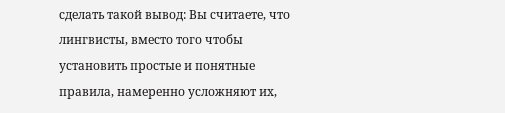сделать такой вывод: Вы считаете, что лингвисты, вместо того чтобы установить простые и понятные правила, намеренно усложняют их,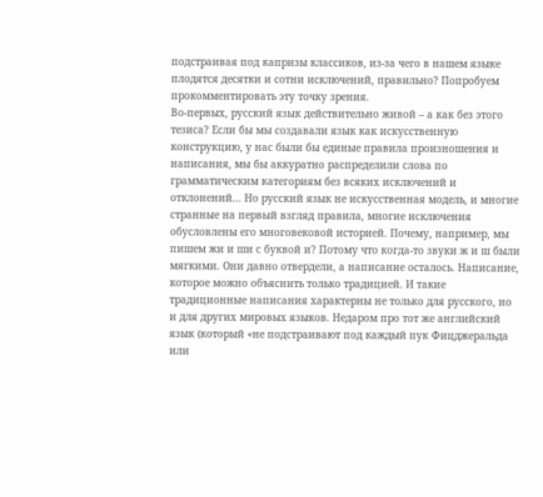подстраивая под капризы классиков, из-за чего в нашем языке плодятся десятки и сотни исключений, правильно? Попробуем прокомментировать эту точку зрения.
Во-первых, русский язык действительно живой – а как без этого тезиса? Если бы мы создавали язык как искусственную конструкцию, у нас были бы единые правила произношения и написания, мы бы аккуратно распределили слова по грамматическим категориям без всяких исключений и отклонений... Но русский язык не искусственная модель, и многие странные на первый взгляд правила, многие исключения обусловлены его многовековой историей. Почему, например, мы пишем жи и ши с буквой и? Потому что когда-то звуки ж и ш были мягкими. Они давно отвердели, а написание осталось. Написание, которое можно объяснить только традицией. И такие традиционные написания характерны не только для русского, но и для других мировых языков. Недаром про тот же английский язык (который «не подстраивают под каждый пук Фицджеральда или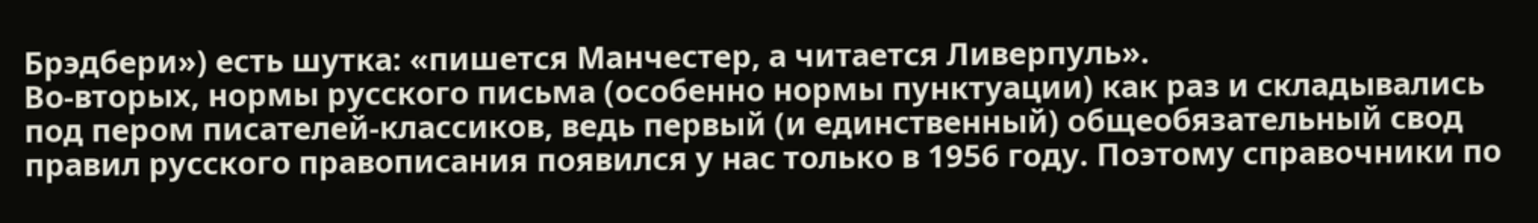Брэдбери») есть шутка: «пишется Манчестер, а читается Ливерпуль».
Во-вторых, нормы русского письма (особенно нормы пунктуации) как раз и складывались под пером писателей-классиков, ведь первый (и единственный) общеобязательный свод правил русского правописания появился у нас только в 1956 году. Поэтому справочники по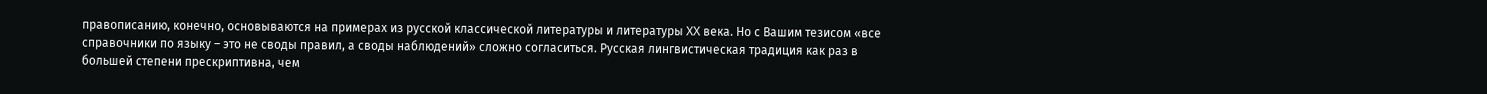правописанию, конечно, основываются на примерах из русской классической литературы и литературы XX века. Но с Вашим тезисом «все справочники по языку – это не своды правил, а своды наблюдений» сложно согласиться. Русская лингвистическая традиция как раз в большей степени прескриптивна, чем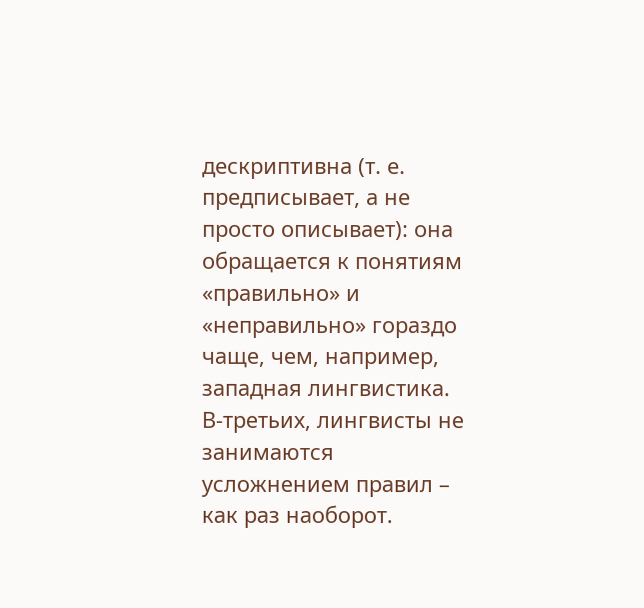дескриптивна (т. е. предписывает, а не просто описывает): она обращается к понятиям «правильно» и «неправильно» гораздо чаще, чем, например, западная лингвистика.
В-третьих, лингвисты не занимаются усложнением правил – как раз наоборот.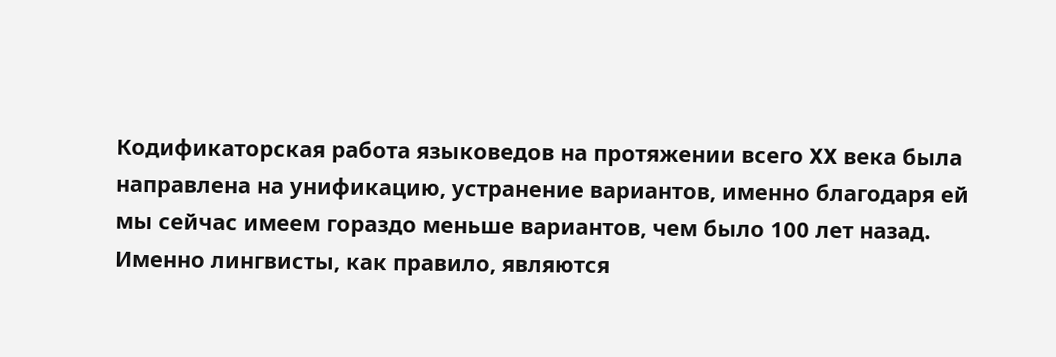Кодификаторская работа языковедов на протяжении всего XX века была направлена на унификацию, устранение вариантов, именно благодаря ей мы сейчас имеем гораздо меньше вариантов, чем было 100 лет назад. Именно лингвисты, как правило, являются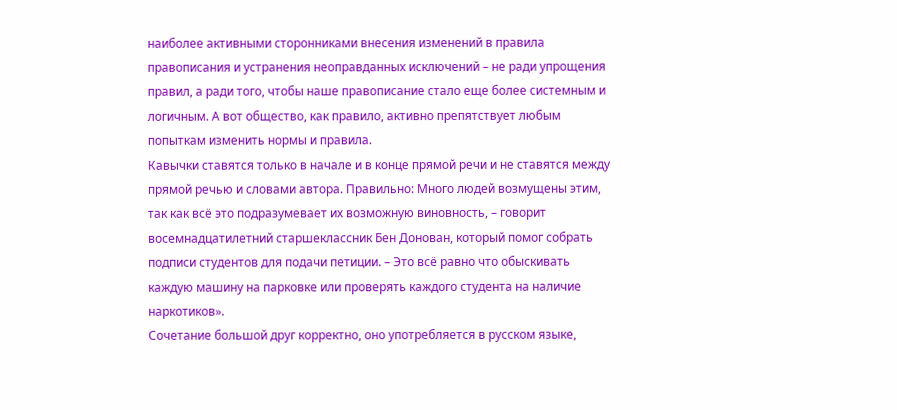наиболее активными сторонниками внесения изменений в правила правописания и устранения неоправданных исключений – не ради упрощения правил, а ради того, чтобы наше правописание стало еще более системным и логичным. А вот общество, как правило, активно препятствует любым попыткам изменить нормы и правила.
Кавычки ставятся только в начале и в конце прямой речи и не ставятся между прямой речью и словами автора. Правильно: Много людей возмущены этим, так как всё это подразумевает их возможную виновность, – говорит восемнадцатилетний старшеклассник Бен Донован, который помог собрать подписи студентов для подачи петиции. – Это всё равно что обыскивать каждую машину на парковке или проверять каждого студента на наличие наркотиков».
Сочетание большой друг корректно, оно употребляется в русском языке,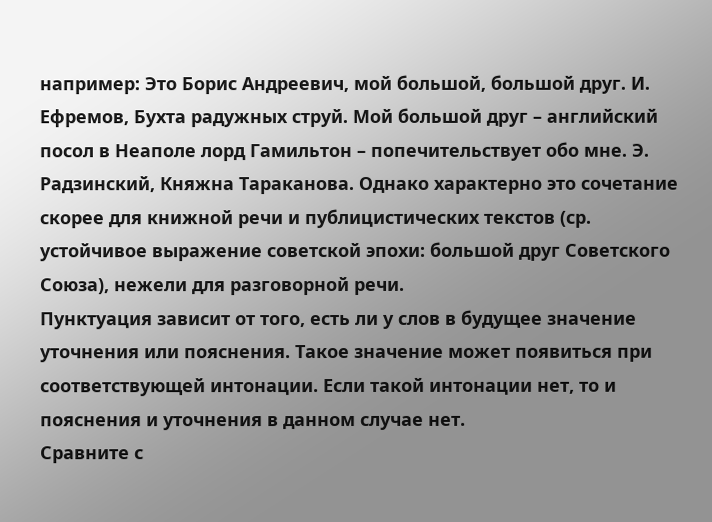например: Это Борис Андреевич, мой большой, большой друг. И. Ефремов, Бухта радужных струй. Мой большой друг – английский посол в Неаполе лорд Гамильтон – попечительствует обо мне. Э. Радзинский, Княжна Тараканова. Однако характерно это сочетание скорее для книжной речи и публицистических текстов (ср. устойчивое выражение советской эпохи: большой друг Советского Союза), нежели для разговорной речи.
Пунктуация зависит от того, есть ли у слов в будущее значение уточнения или пояснения. Такое значение может появиться при соответствующей интонации. Если такой интонации нет, то и пояснения и уточнения в данном случае нет.
Сравните с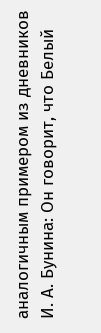аналогичным примером из дневников И. А. Бунина: Он говорит, что Белый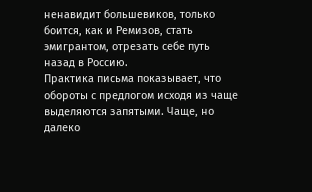ненавидит большевиков, только боится, как и Ремизов, стать эмигрантом, отрезать себе путь назад в Россию.
Практика письма показывает, что обороты с предлогом исходя из чаще выделяются запятыми. Чаще, но далеко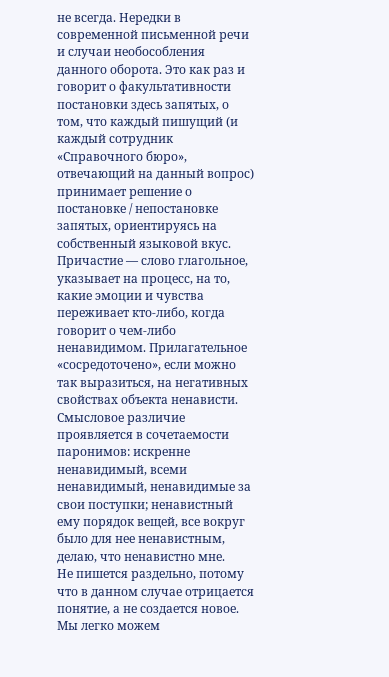не всегда. Нередки в современной письменной речи и случаи необособления данного оборота. Это как раз и говорит о факультативности постановки здесь запятых, о том, что каждый пишущий (и каждый сотрудник «Справочного бюро», отвечающий на данный вопрос) принимает решение о постановке / непостановке запятых, ориентируясь на собственный языковой вкус.
Причастие — слово глагольное, указывает на процесс, на то, какие эмоции и чувства переживает кто-либо, когда говорит о чем-либо ненавидимом. Прилагательное «сосредоточено», если можно так выразиться, на негативных свойствах объекта ненависти. Смысловое различие проявляется в сочетаемости паронимов: искренне ненавидимый, всеми ненавидимый, ненавидимые за свои поступки; ненавистный ему порядок вещей, все вокруг было для нее ненавистным, делаю, что ненавистно мне.
Не пишется раздельно, потому что в данном случае отрицается понятие, а не создается новое. Мы легко можем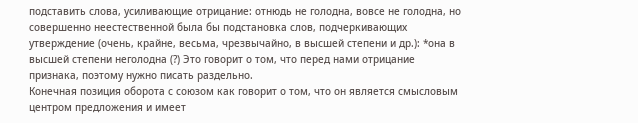подставить слова, усиливающие отрицание: отнюдь не голодна, вовсе не голодна, но совершенно неестественной была бы подстановка слов, подчеркивающих утверждение (очень, крайне, весьма, чрезвычайно, в высшей степени и др.): *она в высшей степени неголодна (?) Это говорит о том, что перед нами отрицание признака, поэтому нужно писать раздельно.
Конечная позиция оборота с союзом как говорит о том, что он является смысловым центром предложения и имеет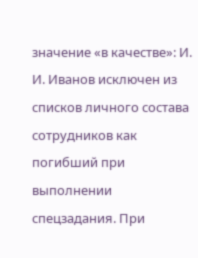значение «в качестве»: И. И. Иванов исключен из списков личного состава сотрудников как погибший при выполнении спецзадания. При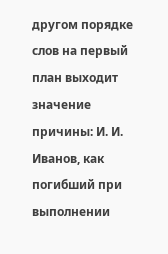другом порядке слов на первый план выходит значение причины: И. И. Иванов, как погибший при выполнении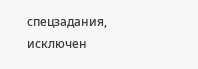спецзадания, исключен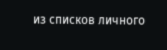из списков личного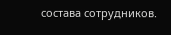состава сотрудников.